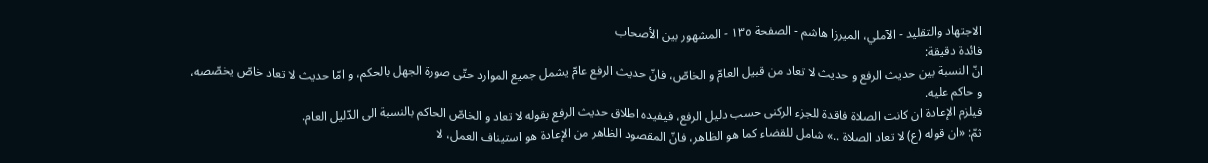الاجتهاد والتقليد - الآملي، الميرزا هاشم - الصفحة ١٣٥ - المشهور بين الأصحاب
فائدة دقيقة:
انّ النسبة بين حديث الرفع و حديث لا تعاد من قبيل العامّ و الخاصّ، فانّ حديث الرفع عامّ يشمل جميع الموارد حتّى صورة الجهل بالحكم، و امّا حديث لا تعاد خاصّ يخصّصه، و حاكم عليه.
فيلزم الإعادة ان كانت الصلاة فاقدة للجزء الركنى حسب دليل الرفع، فيفيده اطلاق حديث الرفع بقوله لا تعاد و الخاصّ الحاكم بالنسبة الى الدّليل العام.
ثمّ: «ان قوله (ع) لا تعاد الصلاة ..» شامل للقضاء كما هو الظاهر، فانّ المقصود الظاهر من الإعادة هو استيناف العمل، لا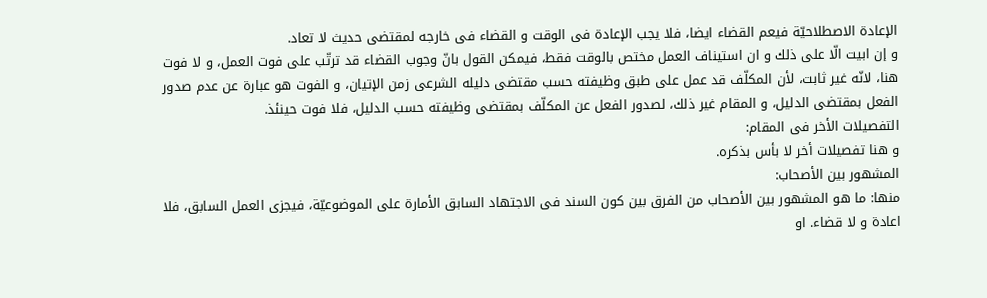الإعادة الاصطلاحيّة فيعم القضاء ايضا، فلا يجب الإعادة فى الوقت و القضاء فى خارجه لمقتضى حديث لا تعاد.
و إن ابيت الّا على ذلك و ان استيناف العمل مختص بالوقت فقط، فيمكن القول بانّ وجوب القضاء قد ترتّب على فوت العمل، و لا فوت هنا، لانّه غير ثابت، لأن المكلّف قد عمل على طبق وظيفته حسب مقتضى دليله الشرعى زمن الإتيان، و الفوت هو عبارة عن عدم صدور الفعل بمقتضى الدليل، و المقام غير ذلك، لصدور الفعل عن المكلّف بمقتضى وظيفته حسب الدليل، فلا فوت حينئذ.
التفصيلات الأخر فى المقام:
و هنا تفصيلات أخر لا بأس بذكره.
المشهور بين الأصحاب:
منها: ما هو المشهور بين الأصحاب من الفرق بين كون السند فى الاجتهاد السابق الأمارة على الموضوعيّة، فيجزى العمل السابق، فلا اعادة و لا قضاء. او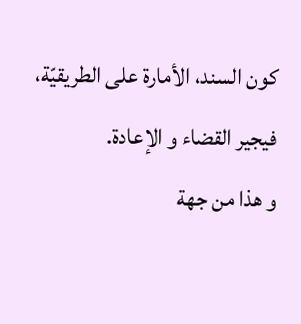كون السند، الأمارة على الطريقيّة، فيجير القضاء و الإعادة.
و هذا من جهة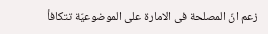زعم انّ المصلحة فى الامارة على الموضوعيّة تتكافأ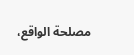مصلحة الواقع،